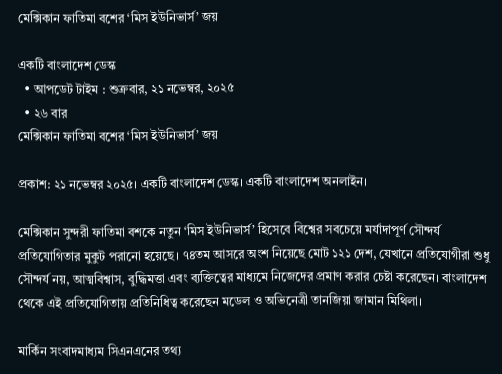মেক্সিকান ফাতিমা বশের ‘মিস ইউনিভার্স’ জয়

একটি বাংলাদেশ ডেস্ক
  • আপডেট টাইম : শুক্রবার, ২১ নভেম্বর, ২০২৫
  • ২৬ বার
মেক্সিকান ফাতিমা বশের ‘মিস ইউনিভার্স’ জয়

প্রকাশ: ২১ নভেম্বর ২০২৫। একটি বাংলাদেশ ডেস্ক। একটি বাংলাদেশ অনলাইন।

মেক্সিকান সুন্দরী ফাতিমা বশকে নতুন ‘মিস ইউনিভার্স’ হিসেবে বিশ্বের সবচেয়ে মর্যাদাপূর্ণ সৌন্দর্য প্রতিযোগিতার মুকুট পরানো হয়েছে। ৭৪তম আসরে অংশ নিয়েছে মোট ১২১ দেশ, যেখানে প্রতিযোগীরা শুধু সৌন্দর্য নয়, আত্মবিশ্বাস, বুদ্ধিমত্তা এবং ব্যক্তিত্বের মাধ্যমে নিজেদের প্রমাণ করার চেষ্টা করেছেন। বাংলাদেশ থেকে এই প্রতিযোগিতায় প্রতিনিধিত্ব করেছেন মডেল ও অভিনেত্রী তানজিয়া জামান মিথিলা।

মার্কিন সংবাদমাধ্যম সিএনএনের তথ্য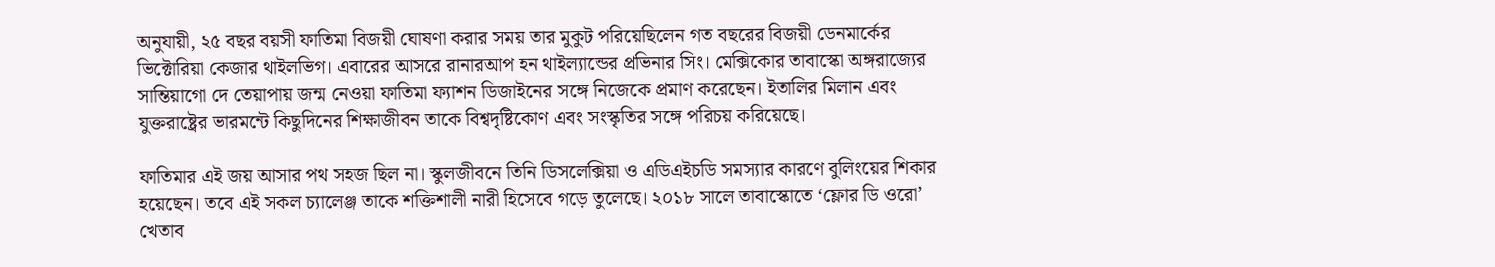অনুযায়ী, ২৫ বছর বয়সী ফাতিমা বিজয়ী ঘোষণা করার সময় তার মুকুট পরিয়েছিলেন গত বছরের বিজয়ী ডেনমার্কের ভিক্টোরিয়া কেজার থাইলভিগ। এবারের আসরে রানারআপ হন থাইল্যান্ডের প্রভিনার সিং। মেক্সিকোর তাবাস্কো অঙ্গরাজ্যের সান্তিয়াগো দে তেয়াপায় জন্ম নেওয়া ফাতিমা ফ্যাশন ডিজাইনের সঙ্গে নিজেকে প্রমাণ করেছেন। ইতালির মিলান এবং যুক্তরাষ্ট্রের ভারমন্টে কিছুদিনের শিক্ষাজীবন তাকে বিশ্বদৃষ্টিকোণ এবং সংস্কৃতির সঙ্গে পরিচয় করিয়েছে।

ফাতিমার এই জয় আসার পথ সহজ ছিল না। স্কুলজীবনে তিনি ডিসলেক্সিয়া ও এডিএইচডি সমস্যার কারণে বুলিংয়ের শিকার হয়েছেন। তবে এই সকল চ্যালেঞ্জ তাকে শক্তিশালী নারী হিসেবে গড়ে তুলেছে। ২০১৮ সালে তাবাস্কোতে ‘ফ্লোর ডি ওরো’ খেতাব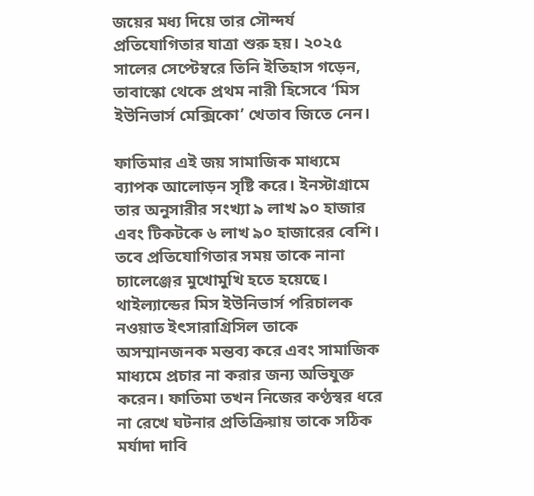জয়ের মধ্য দিয়ে তার সৌন্দর্য প্রতিযোগিতার যাত্রা শুরু হয়। ২০২৫ সালের সেপ্টেম্বরে তিনি ইতিহাস গড়েন, তাবাস্কো থেকে প্রথম নারী হিসেবে ‘মিস ইউনিভার্স মেক্সিকো’ খেতাব জিতে নেন।

ফাতিমার এই জয় সামাজিক মাধ্যমে ব্যাপক আলোড়ন সৃষ্টি করে। ইনস্টাগ্রামে তার অনুসারীর সংখ্যা ৯ লাখ ৯০ হাজার এবং টিকটকে ৬ লাখ ৯০ হাজারের বেশি। তবে প্রতিযোগিতার সময় তাকে নানা চ্যালেঞ্জের মুখোমুখি হতে হয়েছে। থাইল্যান্ডের মিস ইউনিভার্স পরিচালক নওয়াত ইৎসারাগ্রিসিল তাকে অসম্মানজনক মন্তব্য করে এবং সামাজিক মাধ্যমে প্রচার না করার জন্য অভিযুক্ত করেন। ফাতিমা তখন নিজের কণ্ঠস্বর ধরে না রেখে ঘটনার প্রতিক্রিয়ায় তাকে সঠিক মর্যাদা দাবি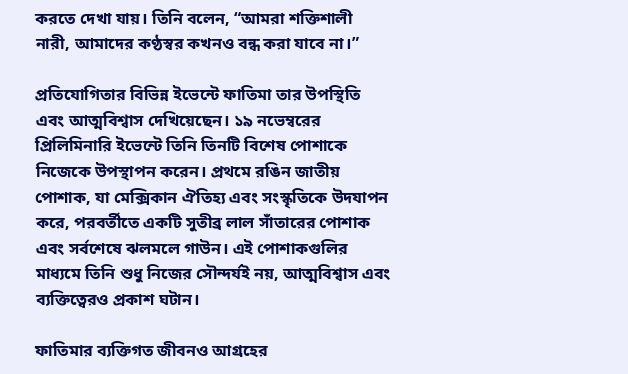করতে দেখা যায়। তিনি বলেন, “আমরা শক্তিশালী নারী, আমাদের কণ্ঠস্বর কখনও বন্ধ করা যাবে না।”

প্রতিযোগিতার বিভিন্ন ইভেন্টে ফাতিমা তার উপস্থিতি এবং আত্মবিশ্বাস দেখিয়েছেন। ১৯ নভেম্বরের প্রিলিমিনারি ইভেন্টে তিনি তিনটি বিশেষ পোশাকে নিজেকে উপস্থাপন করেন। প্রথমে রঙিন জাতীয় পোশাক, যা মেক্সিকান ঐতিহ্য এবং সংস্কৃতিকে উদযাপন করে, পরবর্তীতে একটি সুতীব্র লাল সাঁতারের পোশাক এবং সর্বশেষে ঝলমলে গাউন। এই পোশাকগুলির মাধ্যমে তিনি শুধু নিজের সৌন্দর্যই নয়, আত্মবিশ্বাস এবং ব্যক্তিত্বেরও প্রকাশ ঘটান।

ফাতিমার ব্যক্তিগত জীবনও আগ্রহের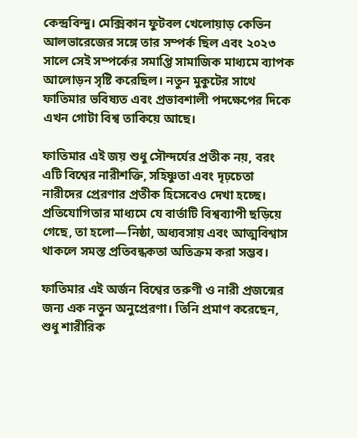কেন্দ্রবিন্দু। মেক্সিকান ফুটবল খেলোয়াড় কেভিন আলভারেজের সঙ্গে তার সম্পর্ক ছিল এবং ২০২৩ সালে সেই সম্পর্কের সমাপ্তি সামাজিক মাধ্যমে ব্যাপক আলোড়ন সৃষ্টি করেছিল। নতুন মুকুটের সাথে ফাতিমার ভবিষ্যত এবং প্রভাবশালী পদক্ষেপের দিকে এখন গোটা বিশ্ব তাকিয়ে আছে।

ফাতিমার এই জয় শুধু সৌন্দর্যের প্রতীক নয়, বরং এটি বিশ্বের নারীশক্তি, সহিষ্ণুতা এবং দৃঢ়চেতা নারীদের প্রেরণার প্রতীক হিসেবেও দেখা হচ্ছে। প্রতিযোগিতার মাধ্যমে যে বার্তাটি বিশ্বব্যাপী ছড়িয়ে গেছে, তা হলো—নিষ্ঠা, অধ্যবসায় এবং আত্মবিশ্বাস থাকলে সমস্ত প্রতিবন্ধকতা অতিক্রম করা সম্ভব।

ফাতিমার এই অর্জন বিশ্বের তরুণী ও নারী প্রজন্মের জন্য এক নতুন অনুপ্রেরণা। তিনি প্রমাণ করেছেন, শুধু শারীরিক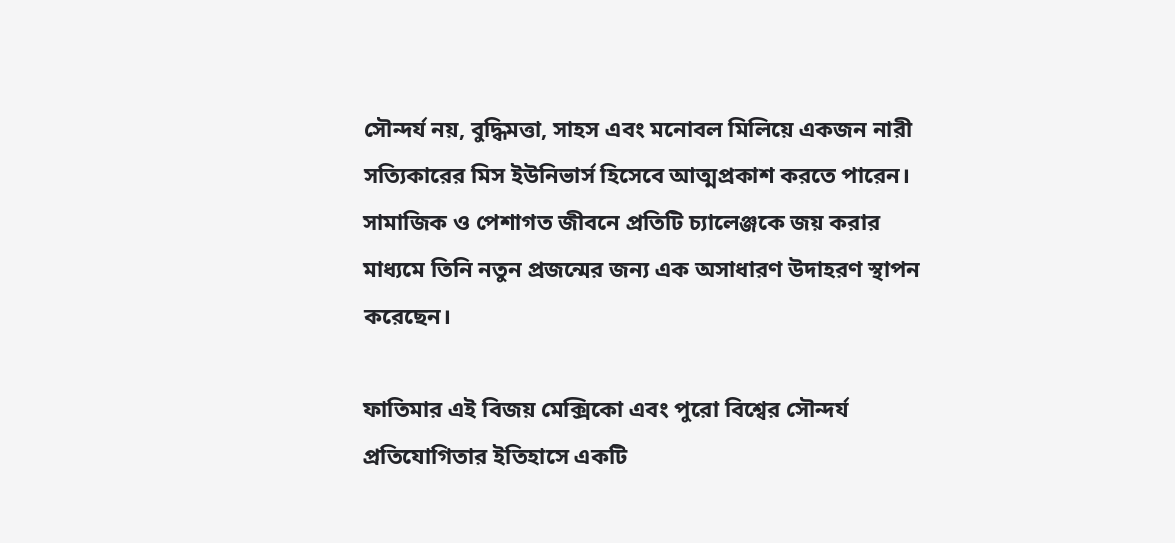সৌন্দর্য নয়, বুদ্ধিমত্তা, সাহস এবং মনোবল মিলিয়ে একজন নারী সত্যিকারের মিস ইউনিভার্স হিসেবে আত্মপ্রকাশ করতে পারেন। সামাজিক ও পেশাগত জীবনে প্রতিটি চ্যালেঞ্জকে জয় করার মাধ্যমে তিনি নতুন প্রজন্মের জন্য এক অসাধারণ উদাহরণ স্থাপন করেছেন।

ফাতিমার এই বিজয় মেক্সিকো এবং পুরো বিশ্বের সৌন্দর্য প্রতিযোগিতার ইতিহাসে একটি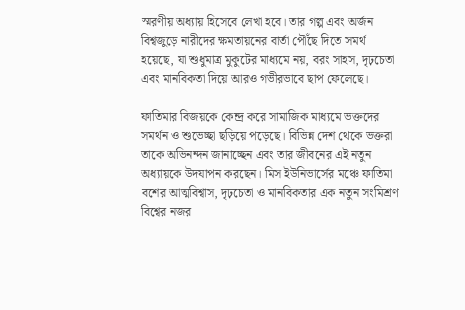স্মরণীয় অধ্যায় হিসেবে লেখা হবে। তার গল্প এবং অর্জন বিশ্বজুড়ে নারীদের ক্ষমতায়নের বার্তা পৌঁছে দিতে সমর্থ হয়েছে, যা শুধুমাত্র মুকুটের মাধ্যমে নয়, বরং সাহস, দৃঢ়চেতা এবং মানবিকতা দিয়ে আরও গভীরভাবে ছাপ ফেলেছে।

ফাতিমার বিজয়কে কেন্দ্র করে সামাজিক মাধ্যমে ভক্তদের সমর্থন ও শুভেচ্ছা ছড়িয়ে পড়েছে। বিভিন্ন দেশ থেকে ভক্তরা তাকে অভিনন্দন জানাচ্ছেন এবং তার জীবনের এই নতুন অধ্যায়কে উদযাপন করছেন। মিস ইউনিভার্সের মঞ্চে ফাতিমা বশের আত্মবিশ্বাস, দৃঢ়চেতা ও মানবিকতার এক নতুন সংমিশ্রণ বিশ্বের নজর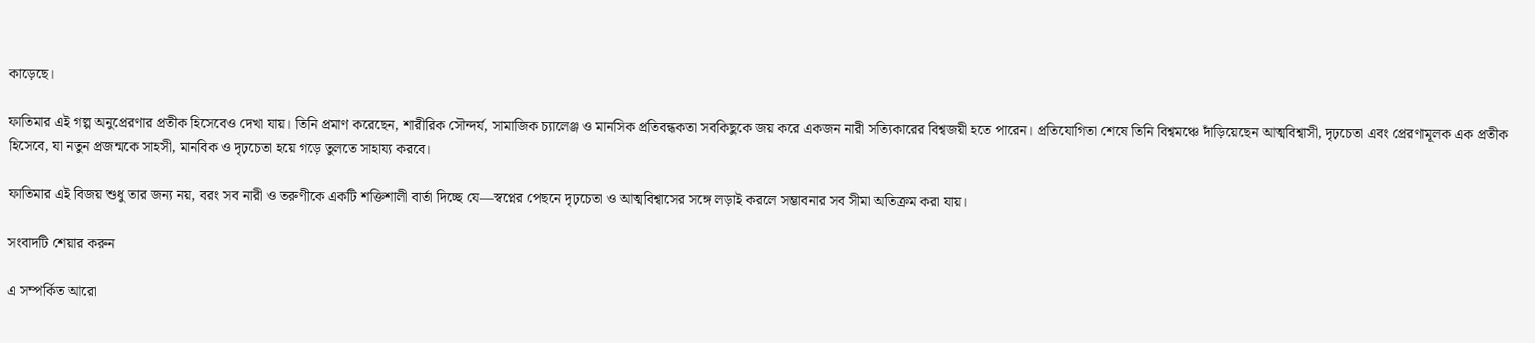কাড়েছে।

ফাতিমার এই গল্প অনুপ্রেরণার প্রতীক হিসেবেও দেখা যায়। তিনি প্রমাণ করেছেন, শারীরিক সৌন্দর্য, সামাজিক চ্যালেঞ্জ ও মানসিক প্রতিবন্ধকতা সবকিছুকে জয় করে একজন নারী সত্যিকারের বিশ্বজয়ী হতে পারেন। প্রতিযোগিতা শেষে তিনি বিশ্বমঞ্চে দাঁড়িয়েছেন আত্মবিশ্বাসী, দৃঢ়চেতা এবং প্রেরণামূলক এক প্রতীক হিসেবে, যা নতুন প্রজন্মকে সাহসী, মানবিক ও দৃঢ়চেতা হয়ে গড়ে তুলতে সাহায্য করবে।

ফাতিমার এই বিজয় শুধু তার জন্য নয়, বরং সব নারী ও তরুণীকে একটি শক্তিশালী বার্তা দিচ্ছে যে—স্বপ্নের পেছনে দৃঢ়চেতা ও আত্মবিশ্বাসের সঙ্গে লড়াই করলে সম্ভাবনার সব সীমা অতিক্রম করা যায়।

সংবাদটি শেয়ার করুন

এ সম্পর্কিত আরো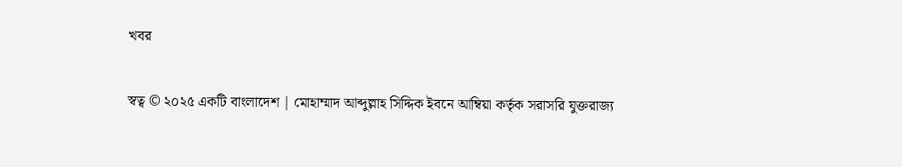খবর

স্বত্ব © ২০২৫ একটি বাংলাদেশ | মোহাম্মাদ আব্দুল্লাহ সিদ্দিক ইবনে আম্বিয়া কর্তৃক সরাসরি যুক্তরাজ্য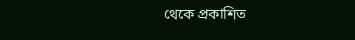থেকে প্রকাশিত